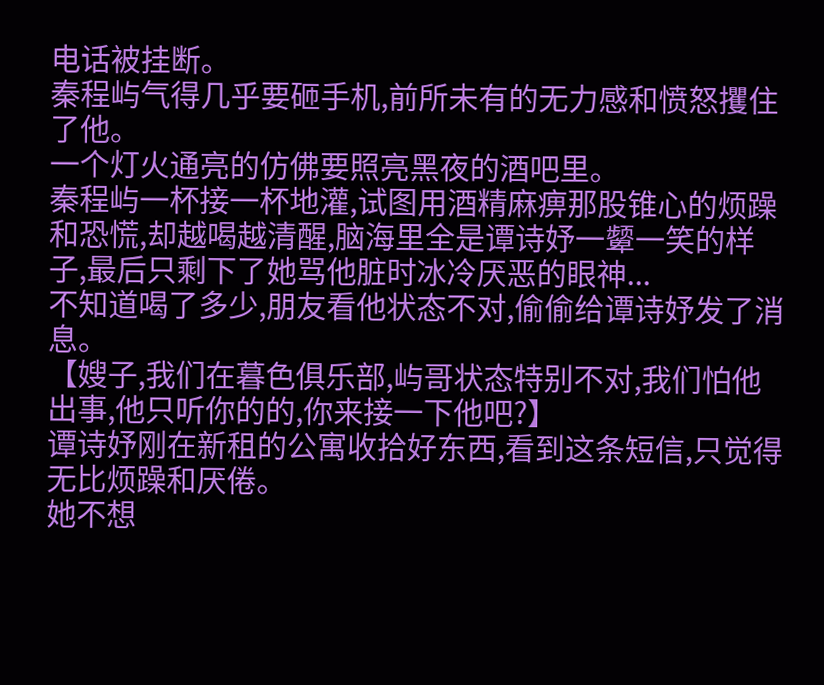电话被挂断。
秦程屿气得几乎要砸手机,前所未有的无力感和愤怒攫住了他。
一个灯火通亮的仿佛要照亮黑夜的酒吧里。
秦程屿一杯接一杯地灌,试图用酒精麻痹那股锥心的烦躁和恐慌,却越喝越清醒,脑海里全是谭诗妤一颦一笑的样子,最后只剩下了她骂他脏时冰冷厌恶的眼神...
不知道喝了多少,朋友看他状态不对,偷偷给谭诗妤发了消息。
【嫂子,我们在暮色俱乐部,屿哥状态特别不对,我们怕他出事,他只听你的的,你来接一下他吧?】
谭诗妤刚在新租的公寓收拾好东西,看到这条短信,只觉得无比烦躁和厌倦。
她不想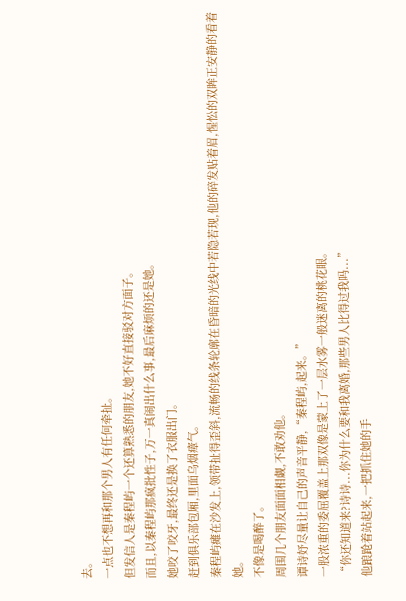去。
一点也不想再和那个男人有任何牵扯。
但发信人是秦程屿一个还算熟悉的朋友,她不好直接驳对方面子。
而且,以秦程屿那疯批性子,万一真闹出什么事,最后麻烦的还是她。
她咬了咬牙,最终还是换了衣服出门。
赶到俱乐部包厢,里面乌烟瘴气。
秦程屿瘫在沙发上,领带扯得歪斜,流畅的线条轮廓在昏暗的光线中若隐若现,他的碎发贴着眉,惺忪的双眸正安静的看着她。
不像是喝醉了。
周围几个朋友面面相觑,不敢劝他。
谭诗妤尽量让自己的声音平静,“秦程屿,起来。”
一股浓重的委屈覆盖上那双像是蒙上了一层水雾一般迷离的桃花眼。
“你还知道来?诗诗...你为什么要和我离婚,那些男人比得过我吗...”
他踉跄着站起来,一把抓住她的手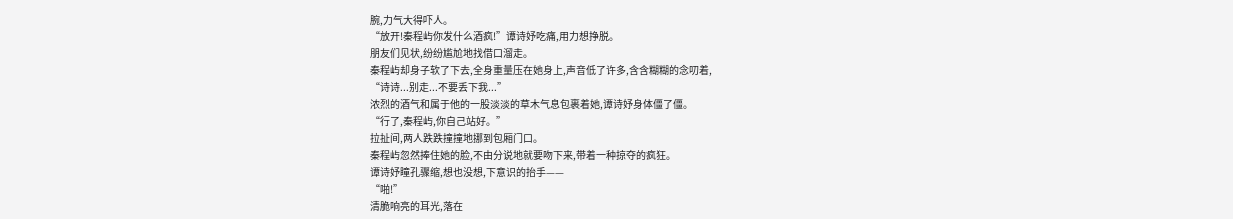腕,力气大得吓人。
“放开!秦程屿你发什么酒疯!”谭诗妤吃痛,用力想挣脱。
朋友们见状,纷纷尴尬地找借口溜走。
秦程屿却身子软了下去,全身重量压在她身上,声音低了许多,含含糊糊的念叨着,
“诗诗...别走...不要丢下我...”
浓烈的酒气和属于他的一股淡淡的草木气息包裹着她,谭诗妤身体僵了僵。
“行了,秦程屿,你自己站好。”
拉扯间,两人跌跌撞撞地挪到包厢门口。
秦程屿忽然捧住她的脸,不由分说地就要吻下来,带着一种掠夺的疯狂。
谭诗妤瞳孔骤缩,想也没想,下意识的抬手——
“啪!”
清脆响亮的耳光,落在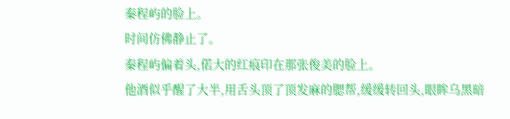秦程屿的脸上。
时间仿佛静止了。
秦程屿偏着头,偌大的红痕印在那张俊美的脸上。
他酒似乎醒了大半,用舌头顶了顶发麻的腮帮,缓缓转回头,眼眸乌黑暗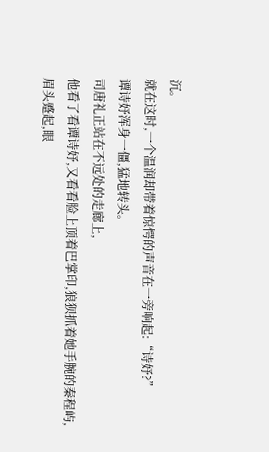沉。
就在这时,一个温润却带着惊愕的声音在一旁响起:“诗妤?”
谭诗妤浑身一僵,猛地转头。
司唐礼正站在不远处的走廊上,
他看了看谭诗妤,又看看脸上顶着巴掌印,狼狈抓着她手腕的秦程屿,
眉头蹙起,眼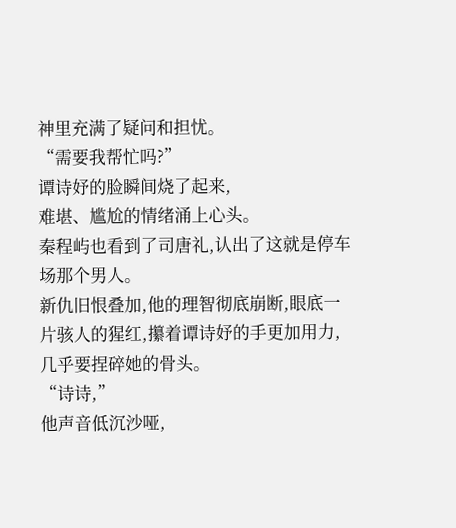神里充满了疑问和担忧。
“需要我帮忙吗?”
谭诗妤的脸瞬间烧了起来,
难堪、尴尬的情绪涌上心头。
秦程屿也看到了司唐礼,认出了这就是停车场那个男人。
新仇旧恨叠加,他的理智彻底崩断,眼底一片骇人的猩红,攥着谭诗妤的手更加用力,几乎要捏碎她的骨头。
“诗诗,”
他声音低沉沙哑,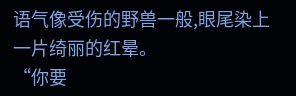语气像受伤的野兽一般,眼尾染上一片绮丽的红晕。
“你要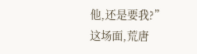他,还是要我?”
这场面,荒唐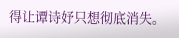得让谭诗妤只想彻底消失。